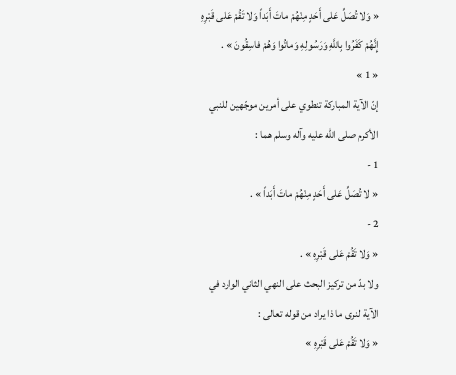« وَلا تُصَلِّ عَلى أَحَدٍ مِنْهُمْ ماتَ أَبَداً وَلا تَقُمْ عَلى قَبْرِهِ إِنَّهُمْ كَفَرُوا بِاللَّهِ وَرَسُولِهِ وَماتُوا وَهُمْ فاسِقُونَ » .
« 1 »
إنّ الآية المباركة تنطوي على أمرين موجّهين للنبي الأكرم صلى الله عليه وآله وسلم هما :
1 -
« لا تُصَلِّ عَلى أَحَدٍ مِنْهُمْ ماتَ أَبَداً » .
2 -
« وَلا تَقُمْ عَلى قَبْرِهِ » .
ولا بدّ من تركيز البحث على النهي الثاني الوارد في الآية لنرى ما ذا يراد من قوله تعالى :
« وَلا تَقُمْ عَلى قَبْرِهِ »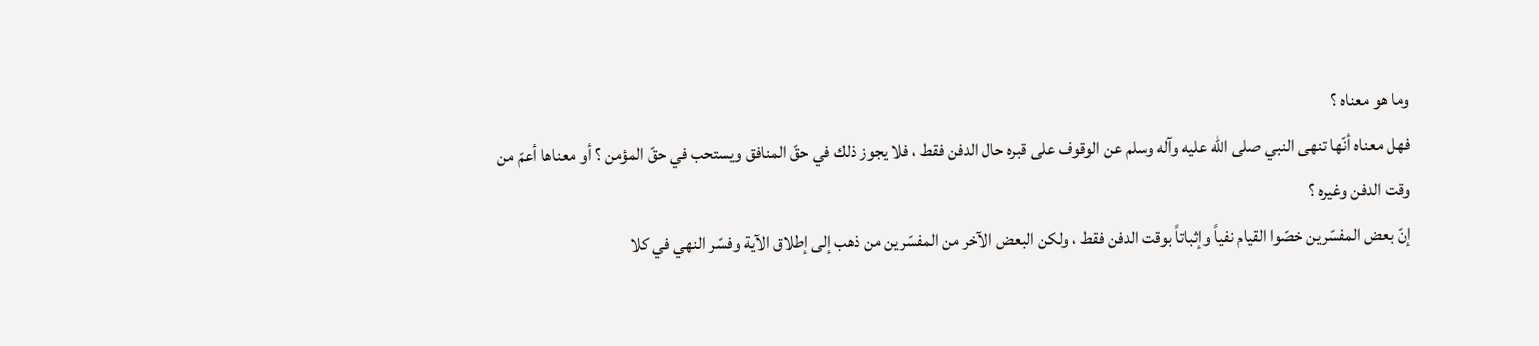وما هو معناه ؟
فهل معناه أنّها تنهى النبي صلى الله عليه وآله وسلم عن الوقوف على قبره حال الدفن فقط ، فلا يجوز ذلك في حقّ المنافق ويستحب في حقّ المؤمن ؟ أو معناها أعمّ من وقت الدفن وغيره ؟
إنّ بعض المفسّرين خصّوا القيام نفياً وإثباتاً بوقت الدفن فقط ، ولكن البعض الآخر من المفسّرين من ذهب إلى إطلاق الآية وفسّر النهي في كلا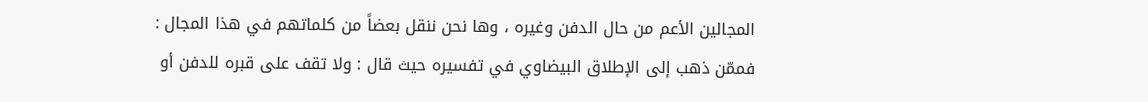المجالين الأعم من حال الدفن وغيره ، وها نحن ننقل بعضاً من كلماتهم في هذا المجال :
فممّن ذهب إلى الإطلاق البيضاوي في تفسيره حيث قال : ولا تقف على قبره للدفن أو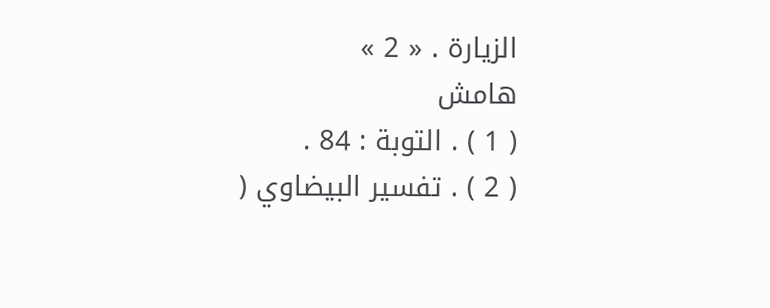الزيارة . « 2 »
هامش
( 1 ) . التوبة : 84 .
( 2 ) . تفسير البيضاوي (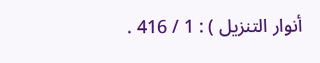أنوار التنزيل ) : 1 / 416 .